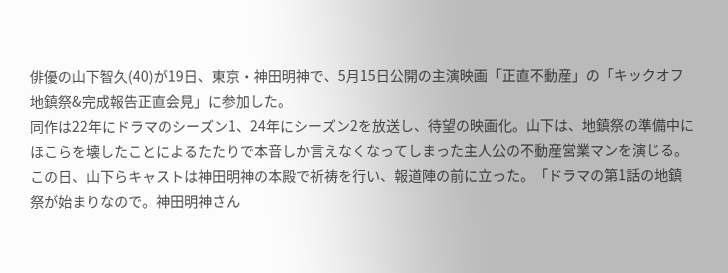俳優の山下智久(40)が19日、東京・神田明神で、5月15日公開の主演映画「正直不動産」の「キックオフ地鎮祭&完成報告正直会見」に参加した。
同作は22年にドラマのシーズン1、24年にシーズン2を放送し、待望の映画化。山下は、地鎮祭の準備中にほこらを壊したことによるたたりで本音しか言えなくなってしまった主人公の不動産営業マンを演じる。
この日、山下らキャストは神田明神の本殿で祈祷を行い、報道陣の前に立った。「ドラマの第1話の地鎮祭が始まりなので。神田明神さん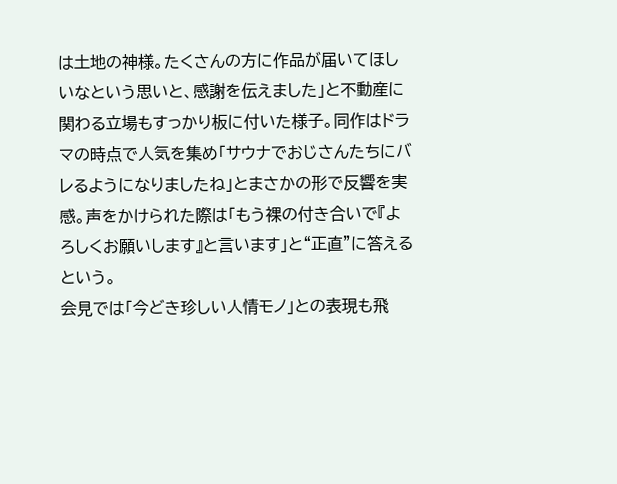は土地の神様。たくさんの方に作品が届いてほしいなという思いと、感謝を伝えました」と不動産に関わる立場もすっかり板に付いた様子。同作はドラマの時点で人気を集め「サウナでおじさんたちにバレるようになりましたね」とまさかの形で反響を実感。声をかけられた際は「もう裸の付き合いで『よろしくお願いします』と言います」と“正直”に答えるという。
会見では「今どき珍しい人情モノ」との表現も飛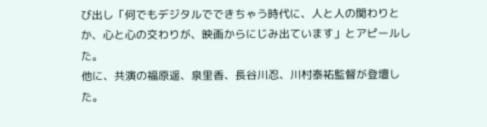び出し「何でもデジタルでできちゃう時代に、人と人の関わりとか、心と心の交わりが、映画からにじみ出ています」とアピールした。
他に、共演の福原遥、泉里香、長谷川忍、川村泰祐監督が登壇した。